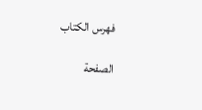فهرس الكتاب

الصفحة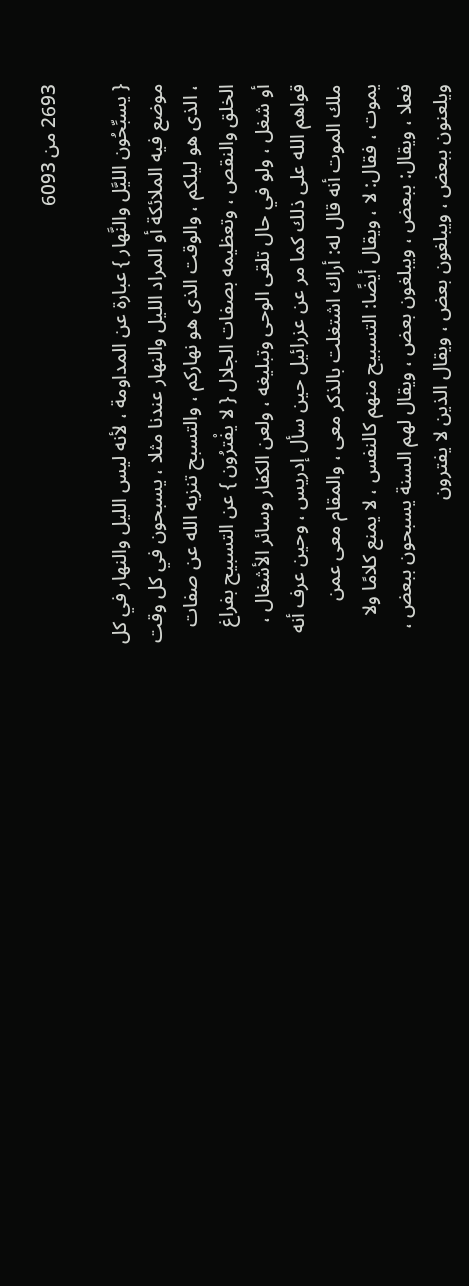2693 من 6093

{ يسبِّحُون الليَّل والنَّهار } عبارة عن المداومة ، لأنه ليس الليل والنهار في كل موضع فيه الملائكة أو المراد الليل والنهار عندنا مثلا ، يسبحون في كل وقت ، الذى هو ليلكم ، والوقت الذى هو نهاركم ، والتسبح تنزيه الله عن صفات الخلق والنقص ، وتعظيمه بصفات الجلال { لا يفْترُون } عن التسبيح بفراغ أو شغل ، ولو في حال تلقى الوحى وتبليغه ، ولعن الكفار وسائر الأشغال ، قواهم الله على ذلك كما مر عن عزرائيل حين سأل إدريس ، وحين عرف أنه ملك الموت أنه قال له: أراك اشتغلت بالذكر معى ، والمقام معى عمن يموت ، فقال: لا ، ويقال أيضًا: التسبيح منهم كالنفس ، لا يمنع كلامًا ولا فعلا ، ويقال: ببعض ، ويبلغون بعض ، ويقال لهم السنة يسبحون ببعض ، ويلعنون ببعض ، ويبلغون بعض ، ويقال الذين لا يفترون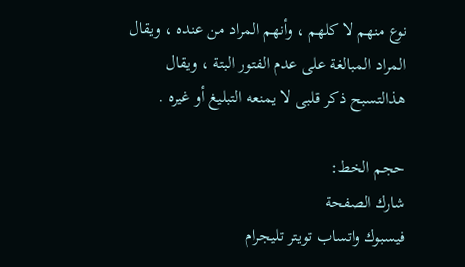نوع منهم لا كلهم ، وأنهم المراد من عنده ، ويقال المراد المبالغة على عدم الفتور البتة ، ويقال هذالتسبح ذكر قلبى لا يمنعه التبليغ أو غيره .

حجم الخط:
شارك الصفحة
فيسبوك واتساب تويتر تليجرام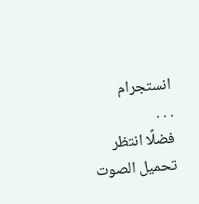انستجرام
. . .
فضلًا انتظر تحميل الصوت